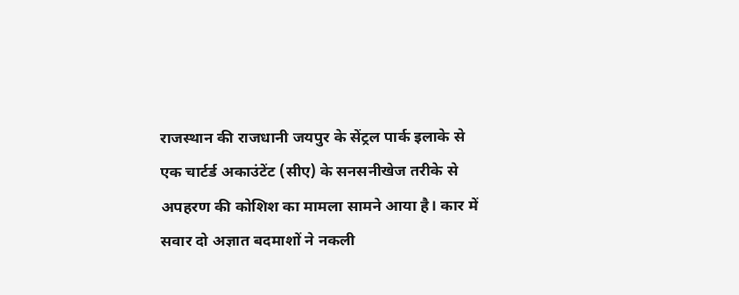राजस्थान की राजधानी जयपुर के सेंट्रल पार्क इलाके से एक चार्टर्ड अकाउंटेंट (सीए) के सनसनीखेज तरीके से अपहरण की कोशिश का मामला सामने आया है। कार में सवार दो अज्ञात बदमाशों ने नकली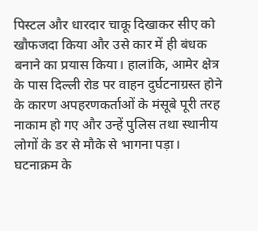पिस्टल और धारदार चाकू दिखाकर सीए को खौफजदा किया और उसे कार में ही बंधक बनाने का प्रयास किया। हालांकि, आमेर क्षेत्र के पास दिल्ली रोड पर वाहन दुर्घटनाग्रस्त होने के कारण अपहरणकर्ताओं के मंसूबे पूरी तरह नाकाम हो गए और उन्हें पुलिस तथा स्थानीय लोगों के डर से मौके से भागना पड़ा।
घटनाक्रम के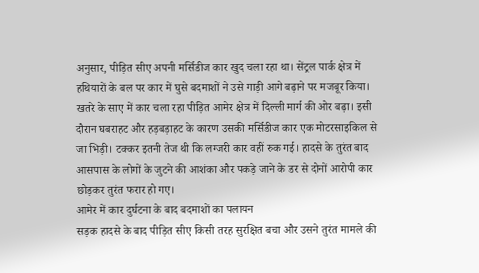अनुसार, पीड़ित सीए अपनी मर्सिडीज कार खुद चला रहा था। सेंट्रल पार्क क्षेत्र में हथियारों के बल पर कार में घुसे बदमाशों ने उसे गाड़ी आगे बढ़ाने पर मजबूर किया। खतरे के साए में कार चला रहा पीड़ित आमेर क्षेत्र में दिल्ली मार्ग की ओर बढ़ा। इसी दौरान घबराहट और हड़बड़ाहट के कारण उसकी मर्सिडीज कार एक मोटरसाइकिल से जा भिड़ी। टक्कर इतनी तेज थी कि लग्जरी कार वहीं रुक गई। हादसे के तुरंत बाद आसपास के लोगों के जुटने की आशंका और पकड़े जाने के डर से दोनों आरोपी कार छोड़कर तुरंत फरार हो गए।
आमेर में कार दुर्घटना के बाद बदमाशों का पलायन
सड़क हादसे के बाद पीड़ित सीए किसी तरह सुरक्षित बचा और उसने तुरंत मामले की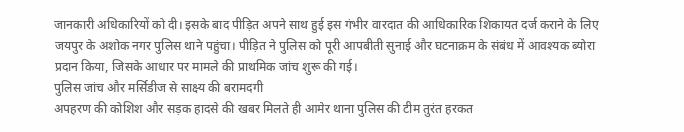जानकारी अधिकारियों को दी। इसके बाद पीड़ित अपने साथ हुई इस गंभीर वारदात की आधिकारिक शिकायत दर्ज कराने के लिए जयपुर के अशोक नगर पुलिस थाने पहुंचा। पीड़ित ने पुलिस को पूरी आपबीती सुनाई और घटनाक्रम के संबंध में आवश्यक ब्योरा प्रदान किया, जिसके आधार पर मामले की प्राथमिक जांच शुरू की गई।
पुलिस जांच और मर्सिडीज से साक्ष्य की बरामदगी
अपहरण की कोशिश और सड़क हादसे की खबर मिलते ही आमेर थाना पुलिस की टीम तुरंत हरकत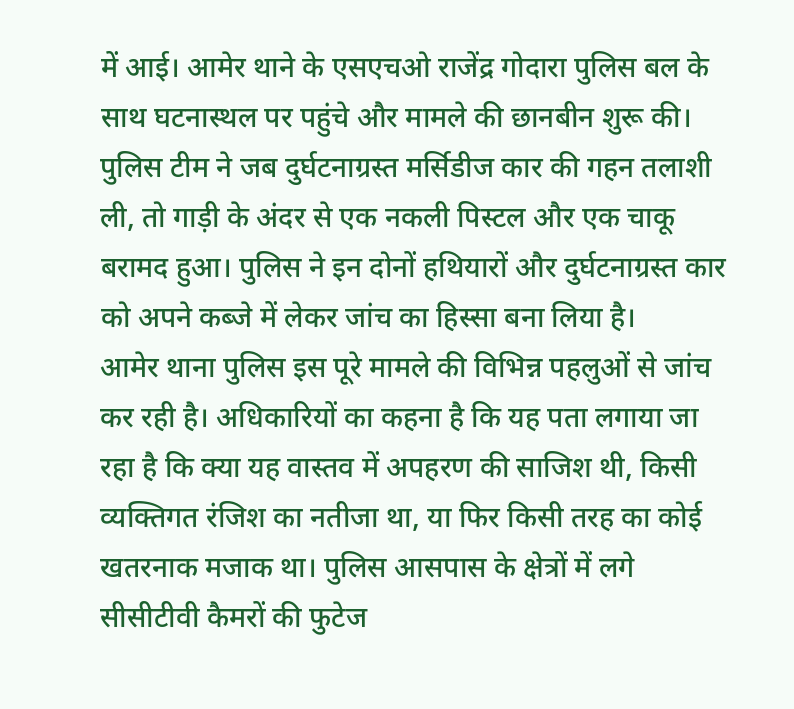में आई। आमेर थाने के एसएचओ राजेंद्र गोदारा पुलिस बल के साथ घटनास्थल पर पहुंचे और मामले की छानबीन शुरू की। पुलिस टीम ने जब दुर्घटनाग्रस्त मर्सिडीज कार की गहन तलाशी ली, तो गाड़ी के अंदर से एक नकली पिस्टल और एक चाकू बरामद हुआ। पुलिस ने इन दोनों हथियारों और दुर्घटनाग्रस्त कार को अपने कब्जे में लेकर जांच का हिस्सा बना लिया है।
आमेर थाना पुलिस इस पूरे मामले की विभिन्न पहलुओं से जांच कर रही है। अधिकारियों का कहना है कि यह पता लगाया जा रहा है कि क्या यह वास्तव में अपहरण की साजिश थी, किसी व्यक्तिगत रंजिश का नतीजा था, या फिर किसी तरह का कोई खतरनाक मजाक था। पुलिस आसपास के क्षेत्रों में लगे सीसीटीवी कैमरों की फुटेज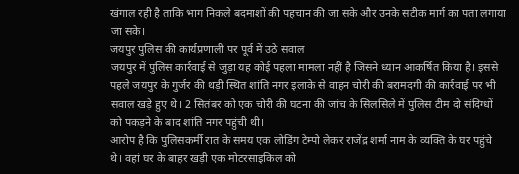खंगाल रही है ताकि भाग निकले बदमाशों की पहचान की जा सके और उनके सटीक मार्ग का पता लगाया जा सके।
जयपुर पुलिस की कार्यप्रणाली पर पूर्व में उठे सवाल
जयपुर में पुलिस कार्रवाई से जुड़ा यह कोई पहला मामला नहीं है जिसने ध्यान आकर्षित किया है। इससे पहले जयपुर के गुर्जर की थड़ी स्थित शांति नगर इलाके से वाहन चोरी की बरामदगी की कार्रवाई पर भी सवाल खड़े हुए थे। 2 सितंबर को एक चोरी की घटना की जांच के सिलसिले में पुलिस टीम दो संदिग्धों को पकड़ने के बाद शांति नगर पहुंची थी।
आरोप है कि पुलिसकर्मी रात के समय एक लोडिंग टेम्पो लेकर राजेंद्र शर्मा नाम के व्यक्ति के घर पहुंचे थे। वहां घर के बाहर खड़ी एक मोटरसाइकिल को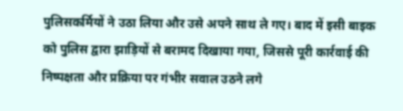पुलिसकर्मियों ने उठा लिया और उसे अपने साथ ले गए। बाद में इसी बाइक को पुलिस द्वारा झाड़ियों से बरामद दिखाया गया, जिससे पूरी कार्रवाई की निष्पक्षता और प्रक्रिया पर गंभीर सवाल उठने लगे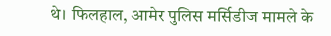थे। फिलहाल, आमेर पुलिस मर्सिडीज मामले के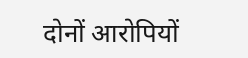दोनों आरोपियों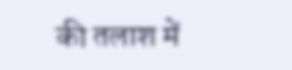की तलाश में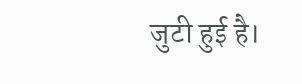जुटी हुई है।